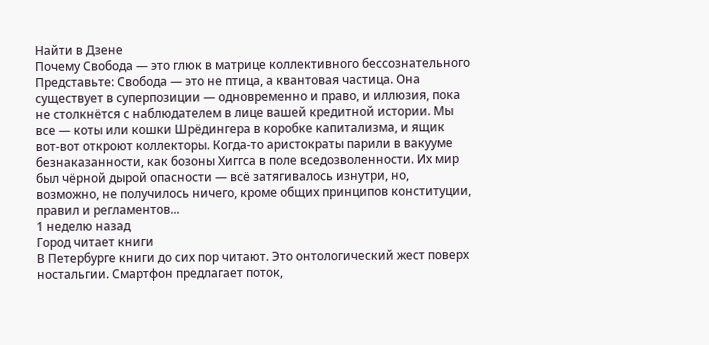Найти в Дзене
Почему Свобода — это глюк в матрице коллективного бессознательного
Представьте: Свобода — это не птица, а квантовая частица. Она существует в суперпозиции — одновременно и право, и иллюзия, пока не столкнётся с наблюдателем в лице вашей кредитной истории. Мы все — коты или кошки Шрёдингера в коробке капитализма, и ящик вот-вот откроют коллекторы. Когда-то аристократы парили в вакууме безнаказанности, как бозоны Хиггса в поле вседозволенности. Их мир был чёрной дырой опасности — всё затягивалось изнутри, но, возможно, не получилось ничего, кроме общих принципов конституции, правил и регламентов...
1 неделю назад
Город читает книги
В Петербурге книги до сих пор читают. Это онтологический жест поверх ностальгии. Смартфон предлагает поток,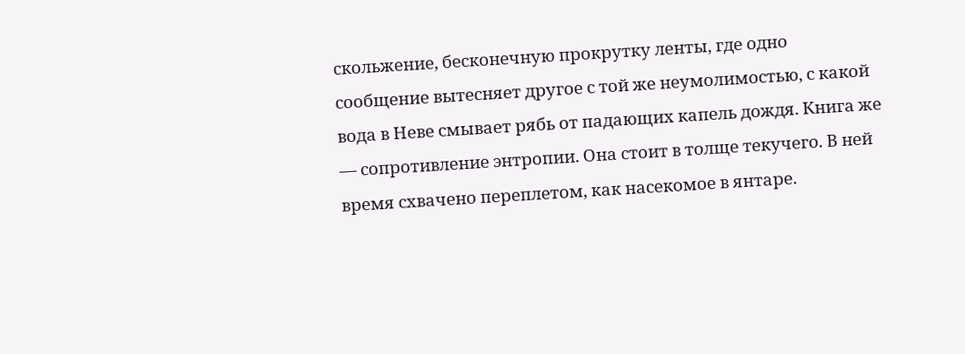скольжение, бесконечную прокрутку ленты, где одно сообщение вытесняет другое с той же неумолимостью, с какой вода в Неве смывает рябь от падающих капель дождя. Книга же — сопротивление энтропии. Она стоит в толще текучего. В ней время схвачено переплетом, как насекомое в янтаре.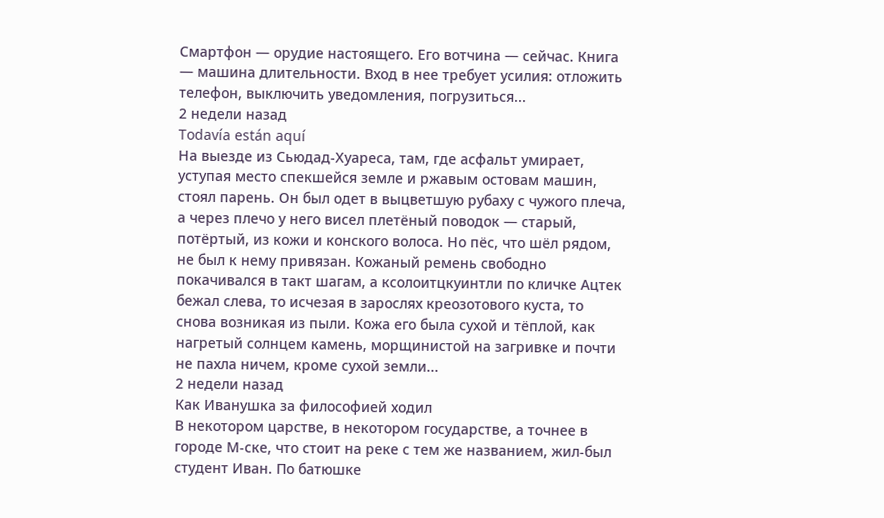Смартфон — орудие настоящего. Его вотчина — сейчас. Книга — машина длительности. Вход в нее требует усилия: отложить телефон, выключить уведомления, погрузиться...
2 недели назад
Todavía están aquí
На выезде из Сьюдад-Хуареса, там, где асфальт умирает, уступая место спекшейся земле и ржавым остовам машин, стоял парень. Он был одет в выцветшую рубаху с чужого плеча, а через плечо у него висел плетёный поводок — старый, потёртый, из кожи и конского волоса. Но пёс, что шёл рядом, не был к нему привязан. Кожаный ремень свободно покачивался в такт шагам, а ксолоитцкуинтли по кличке Ацтек бежал слева, то исчезая в зарослях креозотового куста, то снова возникая из пыли. Кожа его была сухой и тёплой, как нагретый солнцем камень, морщинистой на загривке и почти не пахла ничем, кроме сухой земли...
2 недели назад
Как Иванушка за философией ходил
В некотором царстве, в некотором государстве, а точнее в городе М-ске, что стоит на реке с тем же названием, жил-был студент Иван. По батюшке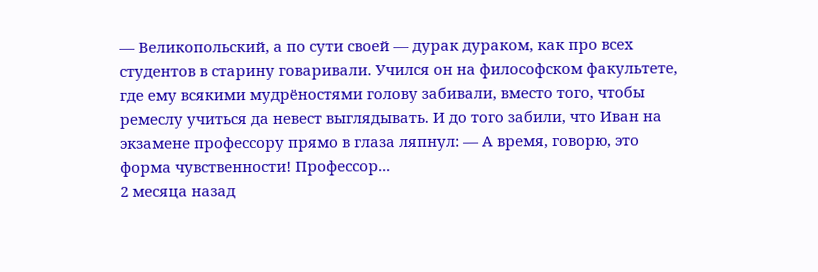— Великопольский, а по сути своей — дурак дураком, как про всех студентов в старину говаривали. Учился он на философском факультете, где ему всякими мудрёностями голову забивали, вместо того, чтобы ремеслу учиться да невест выглядывать. И до того забили, что Иван на экзамене профессору прямо в глаза ляпнул: — А время, говорю, это форма чувственности! Профессор...
2 месяца назад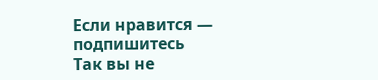Если нравится — подпишитесь
Так вы не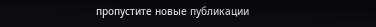пропустите новые публикации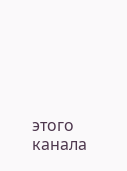этого канала